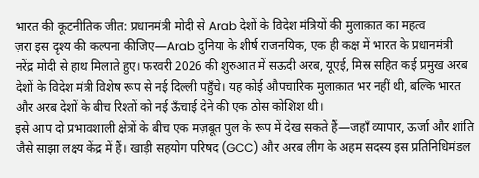भारत की कूटनीतिक जीत: प्रधानमंत्री मोदी से Arab देशों के विदेश मंत्रियों की मुलाक़ात का महत्व
ज़रा इस दृश्य की कल्पना कीजिए—Arab दुनिया के शीर्ष राजनयिक, एक ही कक्ष में भारत के प्रधानमंत्री नरेंद्र मोदी से हाथ मिलाते हुए। फरवरी 2026 की शुरुआत में सऊदी अरब, यूएई, मिस्र सहित कई प्रमुख अरब देशों के विदेश मंत्री विशेष रूप से नई दिल्ली पहुँचे। यह कोई औपचारिक मुलाक़ात भर नहीं थी, बल्कि भारत और अरब देशों के बीच रिश्तों को नई ऊँचाई देने की एक ठोस कोशिश थी।
इसे आप दो प्रभावशाली क्षेत्रों के बीच एक मज़बूत पुल के रूप में देख सकते हैं—जहाँ व्यापार, ऊर्जा और शांति जैसे साझा लक्ष्य केंद्र में हैं। खाड़ी सहयोग परिषद (GCC) और अरब लीग के अहम सदस्य इस प्रतिनिधिमंडल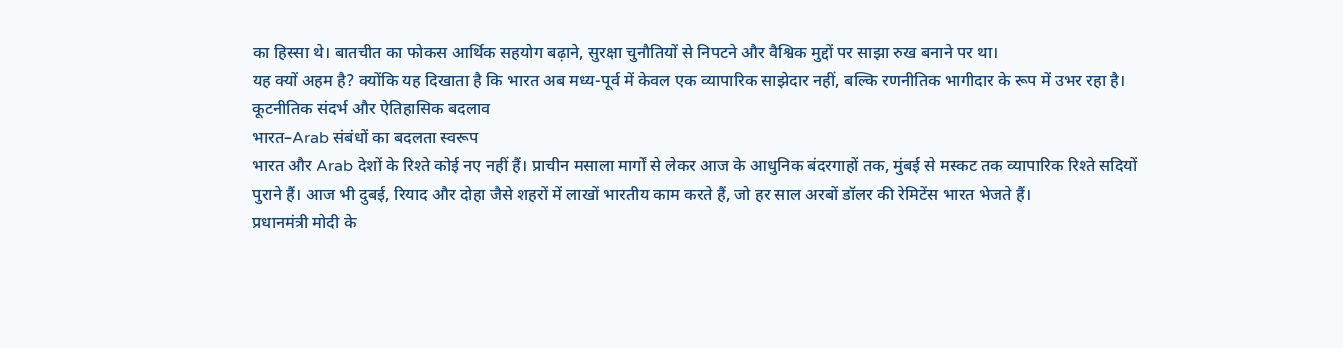का हिस्सा थे। बातचीत का फोकस आर्थिक सहयोग बढ़ाने, सुरक्षा चुनौतियों से निपटने और वैश्विक मुद्दों पर साझा रुख बनाने पर था।
यह क्यों अहम है? क्योंकि यह दिखाता है कि भारत अब मध्य-पूर्व में केवल एक व्यापारिक साझेदार नहीं, बल्कि रणनीतिक भागीदार के रूप में उभर रहा है।
कूटनीतिक संदर्भ और ऐतिहासिक बदलाव
भारत–Arab संबंधों का बदलता स्वरूप
भारत और Arab देशों के रिश्ते कोई नए नहीं हैं। प्राचीन मसाला मार्गों से लेकर आज के आधुनिक बंदरगाहों तक, मुंबई से मस्कट तक व्यापारिक रिश्ते सदियों पुराने हैं। आज भी दुबई, रियाद और दोहा जैसे शहरों में लाखों भारतीय काम करते हैं, जो हर साल अरबों डॉलर की रेमिटेंस भारत भेजते हैं।
प्रधानमंत्री मोदी के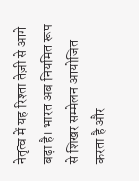नेतृत्व में यह रिश्ता तेज़ी से आगे बढ़ा है। भारत अब नियमित रूप से शिखर सम्मेलन आयोजित करता है और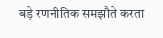बड़े रणनीतिक समझौते करता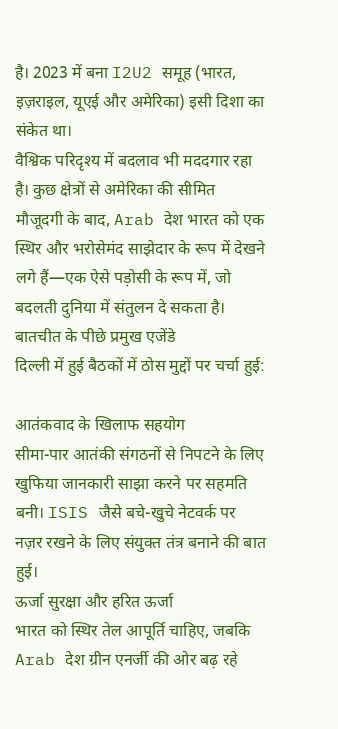है। 2023 में बना I2U2 समूह (भारत, इज़राइल, यूएई और अमेरिका) इसी दिशा का संकेत था।
वैश्विक परिदृश्य में बदलाव भी मददगार रहा है। कुछ क्षेत्रों से अमेरिका की सीमित मौजूदगी के बाद, Arab देश भारत को एक स्थिर और भरोसेमंद साझेदार के रूप में देखने लगे हैं—एक ऐसे पड़ोसी के रूप में, जो बदलती दुनिया में संतुलन दे सकता है।
बातचीत के पीछे प्रमुख एजेंडे
दिल्ली में हुई बैठकों में ठोस मुद्दों पर चर्चा हुई:

आतंकवाद के खिलाफ सहयोग
सीमा-पार आतंकी संगठनों से निपटने के लिए खुफिया जानकारी साझा करने पर सहमति बनी। ISIS जैसे बचे-खुचे नेटवर्क पर नज़र रखने के लिए संयुक्त तंत्र बनाने की बात हुई।
ऊर्जा सुरक्षा और हरित ऊर्जा
भारत को स्थिर तेल आपूर्ति चाहिए, जबकि Arab देश ग्रीन एनर्जी की ओर बढ़ रहे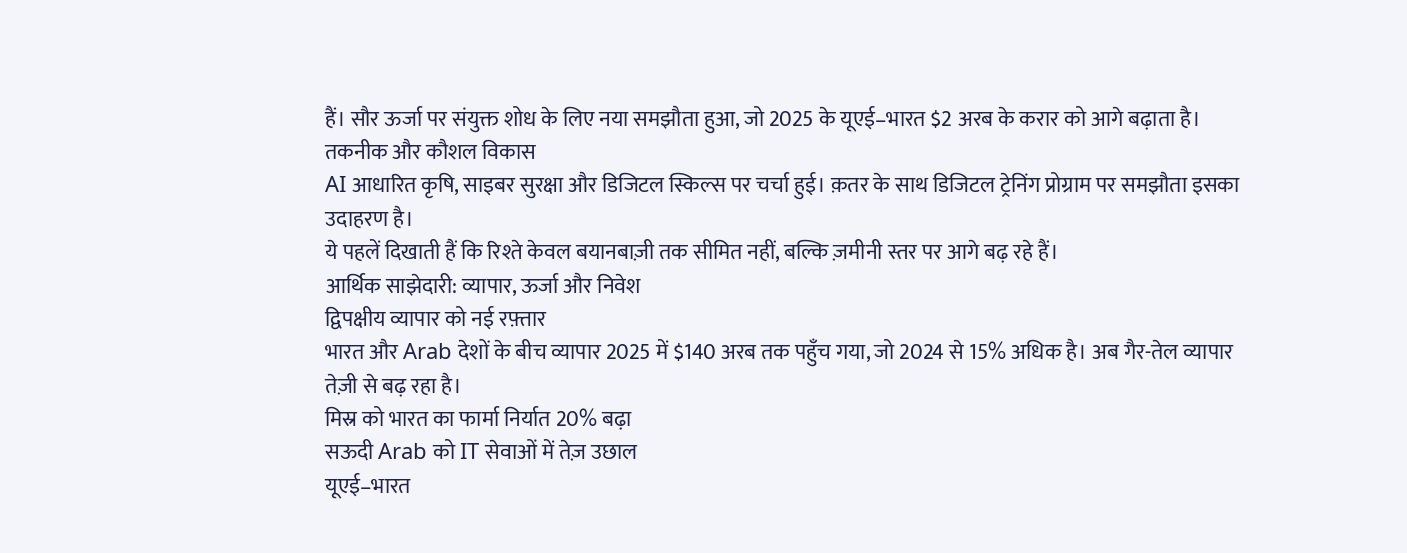हैं। सौर ऊर्जा पर संयुक्त शोध के लिए नया समझौता हुआ, जो 2025 के यूएई–भारत $2 अरब के करार को आगे बढ़ाता है।
तकनीक और कौशल विकास
AI आधारित कृषि, साइबर सुरक्षा और डिजिटल स्किल्स पर चर्चा हुई। क़तर के साथ डिजिटल ट्रेनिंग प्रोग्राम पर समझौता इसका उदाहरण है।
ये पहलें दिखाती हैं कि रिश्ते केवल बयानबाज़ी तक सीमित नहीं, बल्कि ज़मीनी स्तर पर आगे बढ़ रहे हैं।
आर्थिक साझेदारी: व्यापार, ऊर्जा और निवेश
द्विपक्षीय व्यापार को नई रफ़्तार
भारत और Arab देशों के बीच व्यापार 2025 में $140 अरब तक पहुँच गया, जो 2024 से 15% अधिक है। अब गैर-तेल व्यापार तेज़ी से बढ़ रहा है।
मिस्र को भारत का फार्मा निर्यात 20% बढ़ा
सऊदी Arab को IT सेवाओं में तेज़ उछाल
यूएई–भारत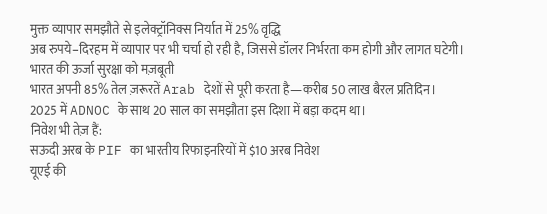मुक्त व्यापार समझौते से इलेक्ट्रॉनिक्स निर्यात में 25% वृद्धि
अब रुपये–दिरहम में व्यापार पर भी चर्चा हो रही है, जिससे डॉलर निर्भरता कम होगी और लागत घटेगी।
भारत की ऊर्जा सुरक्षा को मज़बूती
भारत अपनी 85% तेल ज़रूरतें Arab देशों से पूरी करता है—करीब 50 लाख बैरल प्रतिदिन।
2025 में ADNOC के साथ 20 साल का समझौता इस दिशा में बड़ा कदम था।
निवेश भी तेज़ हैं:
सऊदी अरब के PIF का भारतीय रिफाइनरियों में $10 अरब निवेश
यूएई की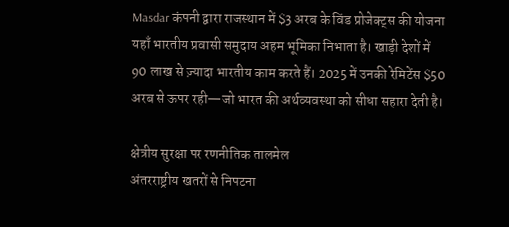Masdar कंपनी द्वारा राजस्थान में $3 अरब के विंड प्रोजेक्ट्स की योजना
यहाँ भारतीय प्रवासी समुदाय अहम भूमिका निभाता है। खाड़ी देशों में 90 लाख से ज़्यादा भारतीय काम करते हैं। 2025 में उनकी रेमिटेंस $50 अरब से ऊपर रही—जो भारत की अर्थव्यवस्था को सीधा सहारा देती है।

क्षेत्रीय सुरक्षा पर रणनीतिक तालमेल
अंतरराष्ट्रीय खतरों से निपटना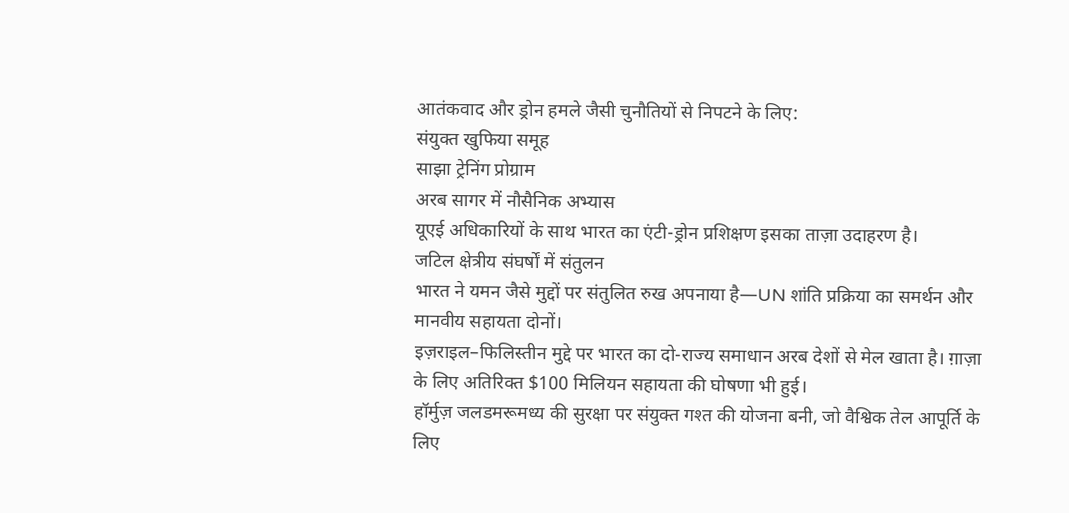आतंकवाद और ड्रोन हमले जैसी चुनौतियों से निपटने के लिए:
संयुक्त खुफिया समूह
साझा ट्रेनिंग प्रोग्राम
अरब सागर में नौसैनिक अभ्यास
यूएई अधिकारियों के साथ भारत का एंटी-ड्रोन प्रशिक्षण इसका ताज़ा उदाहरण है।
जटिल क्षेत्रीय संघर्षों में संतुलन
भारत ने यमन जैसे मुद्दों पर संतुलित रुख अपनाया है—UN शांति प्रक्रिया का समर्थन और मानवीय सहायता दोनों।
इज़राइल–फिलिस्तीन मुद्दे पर भारत का दो-राज्य समाधान अरब देशों से मेल खाता है। ग़ाज़ा के लिए अतिरिक्त $100 मिलियन सहायता की घोषणा भी हुई।
हॉर्मुज़ जलडमरूमध्य की सुरक्षा पर संयुक्त गश्त की योजना बनी, जो वैश्विक तेल आपूर्ति के लिए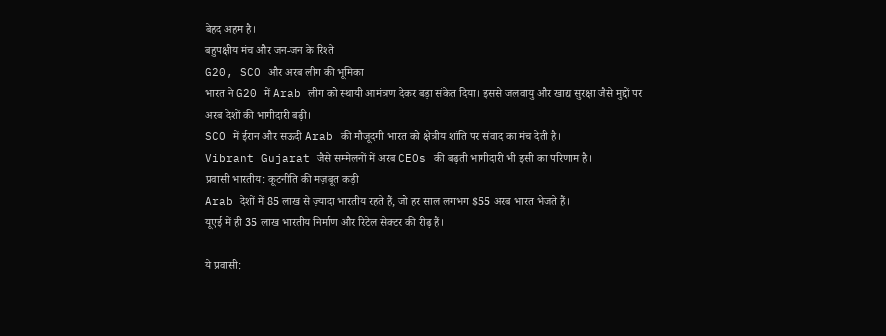बेहद अहम है।
बहुपक्षीय मंच और जन-जन के रिश्ते
G20, SCO और अरब लीग की भूमिका
भारत ने G20 में Arab लीग को स्थायी आमंत्रण देकर बड़ा संकेत दिया। इससे जलवायु और खाद्य सुरक्षा जैसे मुद्दों पर अरब देशों की भागीदारी बढ़ी।
SCO में ईरान और सऊदी Arab की मौजूदगी भारत को क्षेत्रीय शांति पर संवाद का मंच देती है।
Vibrant Gujarat जैसे सम्मेलनों में अरब CEOs की बढ़ती भागीदारी भी इसी का परिणाम है।
प्रवासी भारतीय: कूटनीति की मज़बूत कड़ी
Arab देशों में 85 लाख से ज़्यादा भारतीय रहते हैं, जो हर साल लगभग $55 अरब भारत भेजते हैं।
यूएई में ही 35 लाख भारतीय निर्माण और रिटेल सेक्टर की रीढ़ हैं।

ये प्रवासी: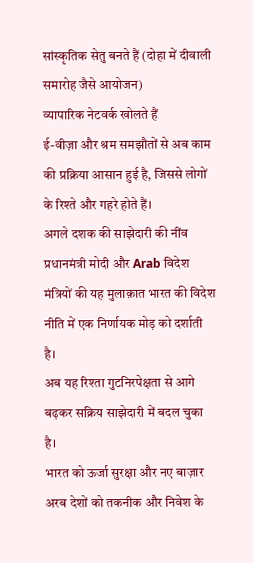सांस्कृतिक सेतु बनते हैं (दोहा में दीवाली समारोह जैसे आयोजन)
व्यापारिक नेटवर्क खोलते हैं
ई-वीज़ा और श्रम समझौतों से अब काम की प्रक्रिया आसान हुई है, जिससे लोगों के रिश्ते और गहरे होते हैं।
अगले दशक की साझेदारी की नींव
प्रधानमंत्री मोदी और Arab विदेश मंत्रियों की यह मुलाक़ात भारत की विदेश नीति में एक निर्णायक मोड़ को दर्शाती है।
अब यह रिश्ता गुटनिरपेक्षता से आगे बढ़कर सक्रिय साझेदारी में बदल चुका है।
भारत को ऊर्जा सुरक्षा और नए बाज़ार
अरब देशों को तकनीक और निवेश के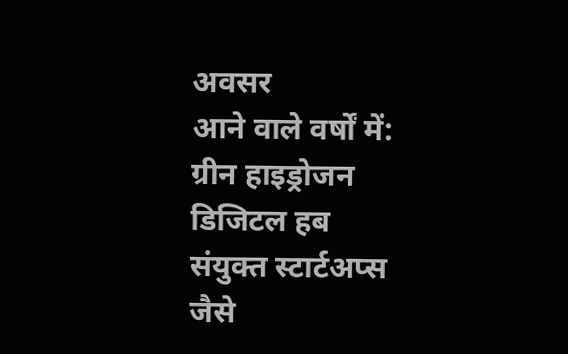अवसर
आने वाले वर्षों में:
ग्रीन हाइड्रोजन
डिजिटल हब
संयुक्त स्टार्टअप्स
जैसे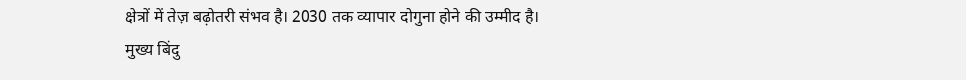क्षेत्रों में तेज़ बढ़ोतरी संभव है। 2030 तक व्यापार दोगुना होने की उम्मीद है।
मुख्य बिंदु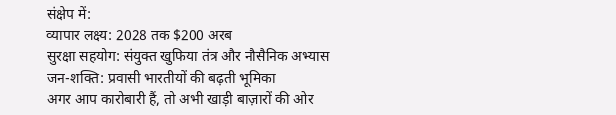संक्षेप में:
व्यापार लक्ष्य: 2028 तक $200 अरब
सुरक्षा सहयोग: संयुक्त खुफिया तंत्र और नौसैनिक अभ्यास
जन-शक्ति: प्रवासी भारतीयों की बढ़ती भूमिका
अगर आप कारोबारी हैं, तो अभी खाड़ी बाज़ारों की ओर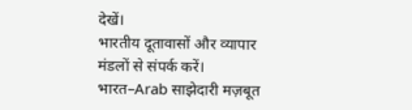देखें।
भारतीय दूतावासों और व्यापार मंडलों से संपर्क करें।
भारत–Arab साझेदारी मज़बूत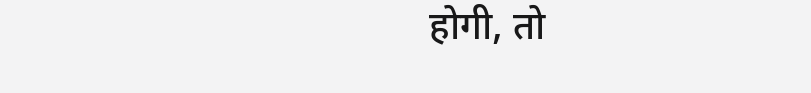होगी, तो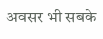अवसर भी सबके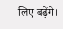लिए बढ़ेंगे।